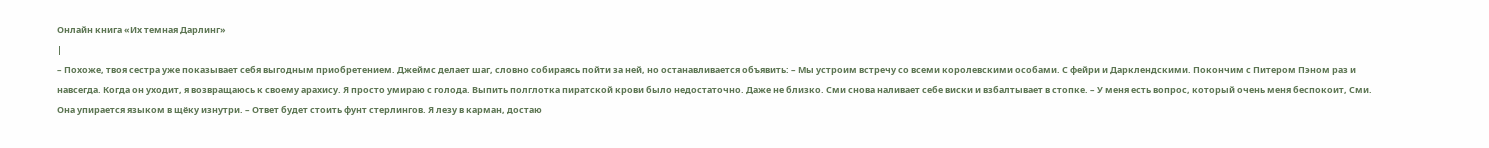Онлайн книга «Их темная Дарлинг»
|
– Похоже, твоя сестра уже показывает себя выгодным приобретением. Джеймс делает шаг, словно собираясь пойти за ней, но останавливается объявить: – Мы устроим встречу со всеми королевскими особами. С фейри и Дарклендскими. Покончим с Питером Пэном раз и навсегда. Когда он уходит, я возвращаюсь к своему арахису. Я просто умираю с голода. Выпить полглотка пиратской крови было недостаточно. Даже не близко. Сми снова наливает себе виски и взбалтывает в стопке. – У меня есть вопрос, который очень меня беспокоит, Сми. Она упирается языком в щёку изнутри. – Ответ будет стоить фунт стерлингов. Я лезу в карман, достаю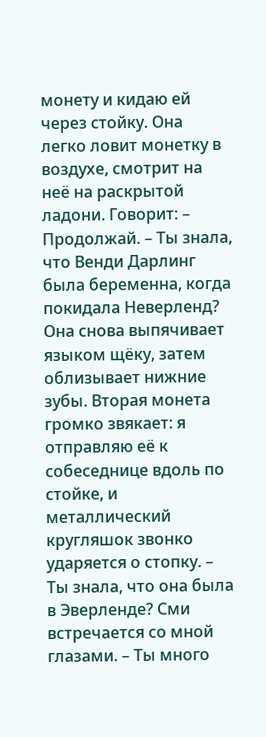монету и кидаю ей через стойку. Она легко ловит монетку в воздухе, смотрит на неё на раскрытой ладони. Говорит: – Продолжай. – Ты знала, что Венди Дарлинг была беременна, когда покидала Неверленд? Она снова выпячивает языком щёку, затем облизывает нижние зубы. Вторая монета громко звякает: я отправляю её к собеседнице вдоль по стойке, и металлический кругляшок звонко ударяется о стопку. – Ты знала, что она была в Эверленде? Сми встречается со мной глазами. – Ты много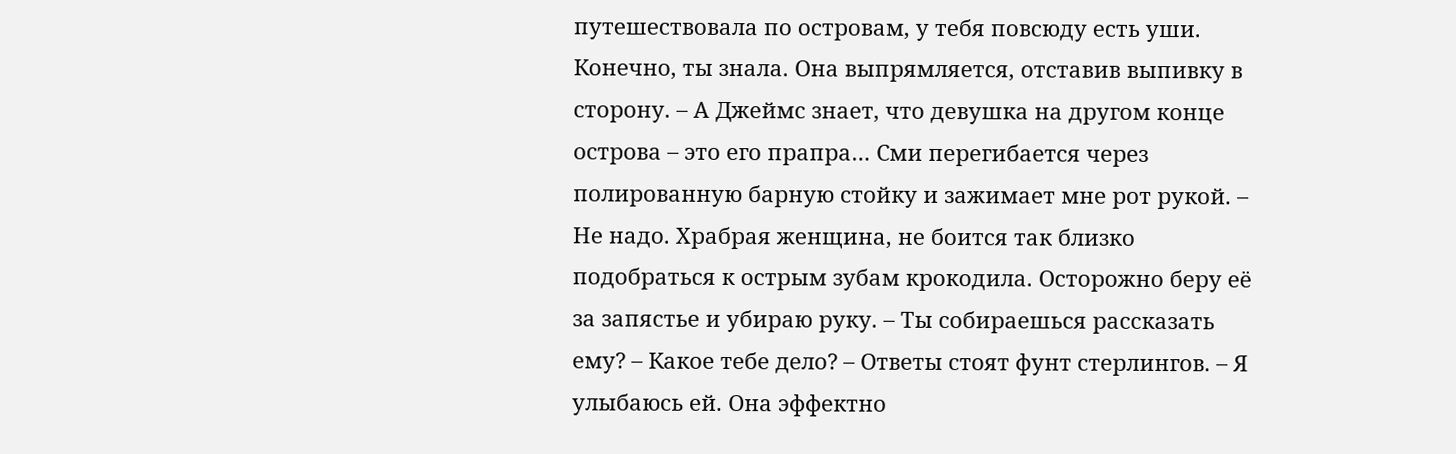путешествовала по островам, у тебя повсюду есть уши. Конечно, ты знала. Она выпрямляется, отставив выпивку в сторону. – А Джеймс знает, что девушка на другом конце острова – это его прапра… Сми перегибается через полированную барную стойку и зажимает мне рот рукой. – Не надо. Храбрая женщина, не боится так близко подобраться к острым зубам крокодила. Осторожно беру её за запястье и убираю руку. – Ты собираешься рассказать ему? – Какое тебе дело? – Ответы стоят фунт стерлингов. – Я улыбаюсь ей. Она эффектно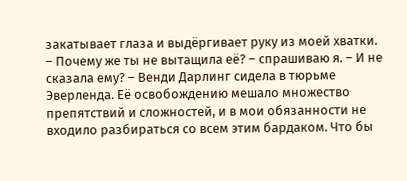закатывает глаза и выдёргивает руку из моей хватки. – Почему же ты не вытащила её? – спрашиваю я. – И не сказала ему? – Венди Дарлинг сидела в тюрьме Эверленда. Её освобождению мешало множество препятствий и сложностей, и в мои обязанности не входило разбираться со всем этим бардаком. Что бы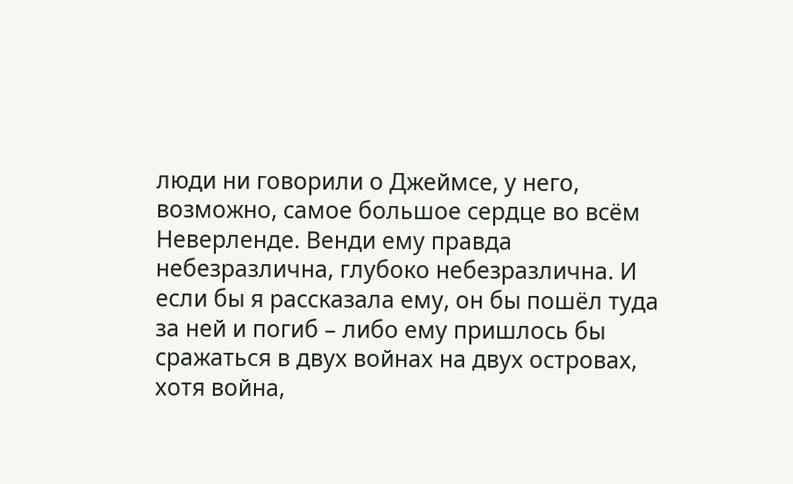люди ни говорили о Джеймсе, у него, возможно, самое большое сердце во всём Неверленде. Венди ему правда небезразлична, глубоко небезразлична. И если бы я рассказала ему, он бы пошёл туда за ней и погиб – либо ему пришлось бы сражаться в двух войнах на двух островах, хотя война,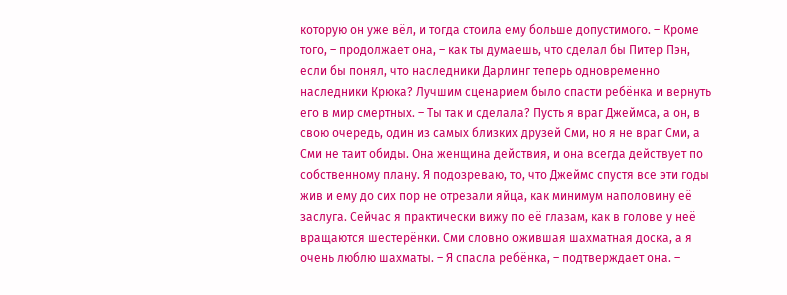которую он уже вёл, и тогда стоила ему больше допустимого. – Кроме того, – продолжает она, – как ты думаешь, что сделал бы Питер Пэн, если бы понял, что наследники Дарлинг теперь одновременно наследники Крюка? Лучшим сценарием было спасти ребёнка и вернуть его в мир смертных. – Ты так и сделала? Пусть я враг Джеймса, а он, в свою очередь, один из самых близких друзей Сми, но я не враг Сми, а Сми не таит обиды. Она женщина действия, и она всегда действует по собственному плану. Я подозреваю, то, что Джеймс спустя все эти годы жив и ему до сих пор не отрезали яйца, как минимум наполовину её заслуга. Сейчас я практически вижу по её глазам, как в голове у неё вращаются шестерёнки. Сми словно ожившая шахматная доска, а я очень люблю шахматы. – Я спасла ребёнка, – подтверждает она. –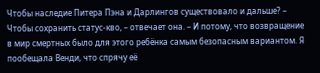Чтобы наследие Питера Пэна и Дарлингов существовало и дальше? – Чтобы сохранить статус-кво, – отвечает она. – И потому, что возвращение в мир смертных было для этого ребёнка самым безопасным вариантом. Я пообещала Венди, что спрячу еë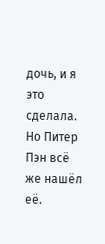дочь, и я это сделала. Но Питер Пэн всё же нашëл её.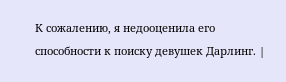К сожалению, я недооценила его способности к поиску девушек Дарлинг. |